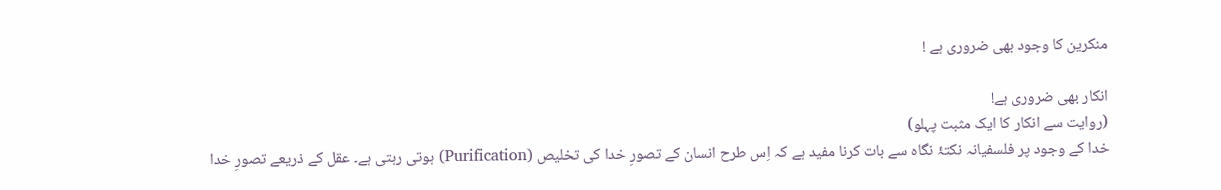منکرین کا وجود بھی ضروری ہے !

انکار بھی ضروری ہے!
(روایت سے انکار کا ایک مثبت پہلو)
خدا کے وجود پر فلسفیانہ نکتۂ نگاہ سے بات کرنا مفید ہے کہ اِس طرح انسان کے تصورِ خدا کی تخلیص (Purification) ہوتی رہتی ہے۔ عقل کے ذریعے تصورِ خدا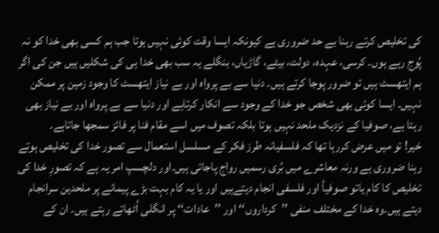کی تخلیص کرتے رہنا بے حد ضروری ہے کیونکہ ایسا وقت کوئی نہیں ہوتا جب ہم کسی بھی خدا کو نہ پُوج رہے ہوں۔ کرسی، عہدہ، دولت، بیٹے، گاڑیاں، بنگلے یہ سب بھی خدا ہی کی شکلیں ہیں جن کی اگر ہم ایتھسٹ ہیں تو ضرور پوجا کرتے ہیں۔ دنیا سے بے پرواہ اور بے نیاز ایتھسٹ کا وجود زمین پر ممکن نہیں۔ ایسا کوئی بھی شخص جو خدا کے وجود سے انکار کرتاہے اور دنیا سے بے پرواہ اور بے نیاز بھی رہتا ہے، صوفیا کے نزدیک ملحد نہیں ہوتا بلکہ تصوف میں اسے مقام فنا پر فائز سمجھا جاتاہے۔
خیر! تو میں عرض کررہا تھا کہ فلسفیانہ طرز فکر کے مسلسل استعمال سے تصور خدا کی تخلیص ہوتے رہنا ضروری ہے ورنہ معاشرے میں بُری رسمیں رواج پاجاتی ہیں۔اور دلچسپ امر یہ ہے کہ تصورِ خدا کی تخلیص کا کام یاتو صوفیأ اور فلسفی انجام دیتےہیں اور یا یہ کام بہت بڑے پیمانے پر ملحدین سرانجام دیتے ہیں۔وہ خدا کے مختلف منفی ’’کرداروں‘‘ اور ’’عادات‘‘ پر انگلی اُٹھاتے رہتے ہیں۔ ان کے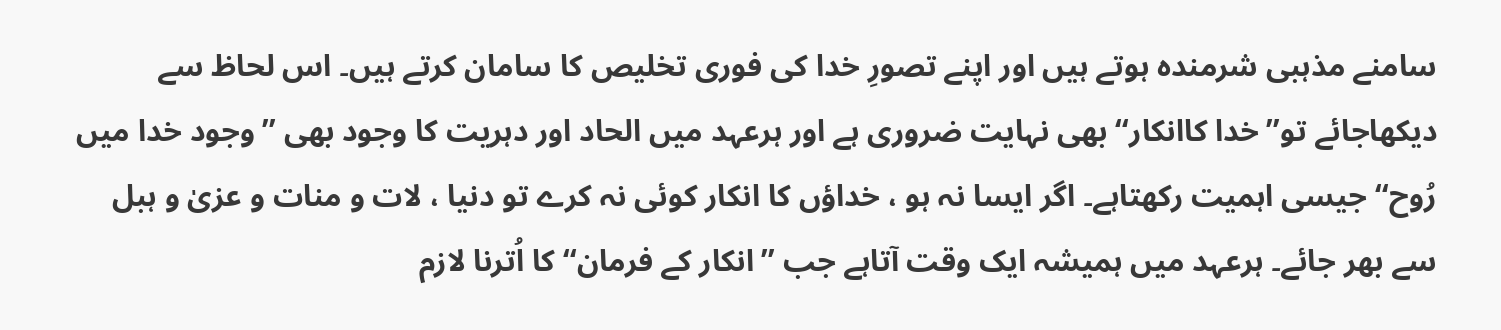سامنے مذہبی شرمندہ ہوتے ہیں اور اپنے تصورِ خدا کی فوری تخلیص کا سامان کرتے ہیں۔ اس لحاظ سے دیکھاجائے تو’’خدا کاانکار‘‘ بھی نہایت ضروری ہے اور ہرعہد میں الحاد اور دہریت کا وجود بھی ’’وجود خدا میں رُوح‘‘ جیسی اہمیت رکھتاہے۔ اگر ایسا نہ ہو ، خداؤں کا انکار کوئی نہ کرے تو دنیا ، لات و منات و عزیٰ و ہبل سے بھر جائے۔ ہرعہد میں ہمیشہ ایک وقت آتاہے جب ’’انکار کے فرمان‘‘ کا اُترنا لازم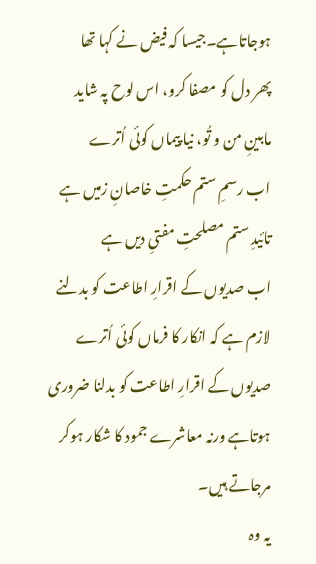ہوجاتاہے۔جیسا کہ فیض نے کہا تھا
پھر دل کو مصفا کرو، اس لوح پہ شاید
مابینِ من و تُو، نیا پیماں کوئی اُترے
اب رسمِ ستم حکمتِ خاصانِ زمیں ہے
تائیدِ ستم مصلحتِ مفتیِ دیں ہے
اب صدیوں کے اقرارِ اطاعت کو بدلنے
لازم ہے کہ انکار کا فرماں کوئی اُترے
صدیوں کے اقرارِ اطاعت کو بدلنا ضروری ہوتاہے ورنہ معاشرے جمود کا شکار ہوکر مرجاتے ہیں۔
یہ وہ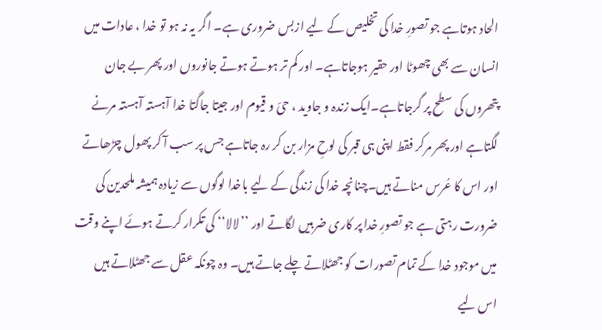الحاد ہوتاہے جو تصورِ خدا کی تخلیص کے لیے ازبس ضروری ہے۔ اگر یہ نہ ہو تو خدا ، عادات میں انسان سے بھی چھوٹا اور حقیر ہوجاتاہے۔ اور کم تر ہوتے ہوتے جانوروں اور پھر بے جان پتھروں کی سطح پر گرجاتاہے۔ایک زندہ و جاوید ، حیّ و قیوم اور جیتا جاگتا خدا آہستہ آہستہ مرنے لگتاہے اور پھر مرکر فقط اپنی ہی قبر کی لوحِ مزار بن کر رہ جاتاہے جس پر سب آ کر پھول چڑھاتے اور اس کا عُرس مناتے ہیں۔چنانچہ خدا کی زندگی کے لیے باخدا لوگوں سے زیادہ ہمیشہ ملحدین کی ضرورت رہتی ہے جو تصورِ خدا پر کاری ضربیں لگاتے اور ’’لالا‘‘ کی تکرار کرتے ہوئے اپنے وقت میں موجود خدا کے تمام تصورات کو جھٹلاتے چلے جاتے ہیں۔ وہ چونکہ عقل سے جھٹلاتے ہیں اس لیے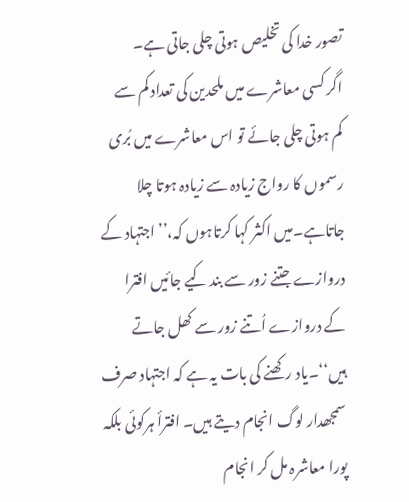تصور خدا کی تخلیص ہوتی چلی جاتی ہے۔
اگر کسی معاشرے میں ملحدین کی تعداد کم سے کم ہوتی چلی جائے تو اس معاشرے میں بُری رسموں کا رواج زیادہ سے زیادہ ہوتا چلا جاتاہے۔میں اکثر کہا کرتاہوں کہ،’’اجتہاد کے دروازے جتنے زور سے بند کیے جائیں افترا کے دروازے اُتنے زور سے کھل جاتے ہیں‘‘۔یاد رکھنے کی بات یہ ہے کہ اجتہاد صرف سمجھدار لوگ انجام دیتے ہیں۔ افترأ ہرکوئی بلکہ پورا معاشرہ مل کر انجام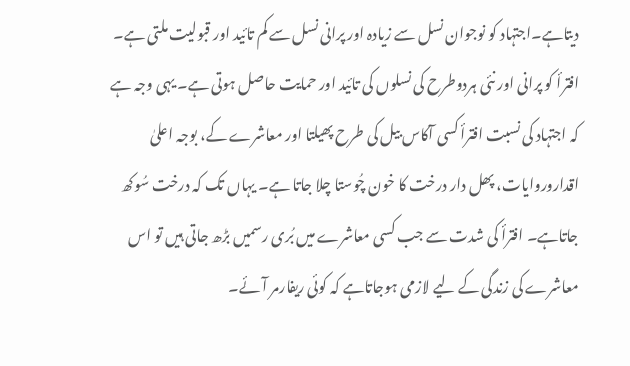دیتاہے۔اجتہاد کو نوجوان نسل سے زیادہ اور پرانی نسل سے کم تائید اور قبولیت ملتی ہے۔ افترأ کو پرانی اور نئی ہردوطرح کی نسلوں کی تائید اور حمایت حاصل ہوتی ہے۔ یہی وجہ ہے کہ اجتہاد کی نسبت افترأ کسی آکاس بیل کی طرح پھیلتا اور معاشرے کے، بوجہ اعلیٰ اقداروروایات، پھل دار درخت کا خون چُوستا چلا جاتا ہے۔ یہاں تک کہ درخت سُوکھ جاتاہے۔ افترأ کی شدت سے جب کسی معاشرے میں بُری رسمیں بڑھ جاتی ہیں تو اس معاشرے کی زندگی کے لیے لازمی ہوجاتاہے کہ کوئی ریفارمر آئے۔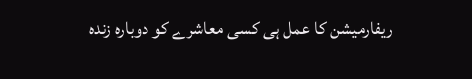ریفارمیشن کا عمل ہی کسی معاشرے کو دوبارہ زندہ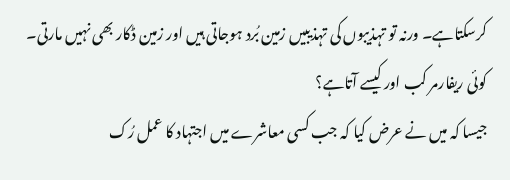کرسکتاہے۔ ورنہ تو تہذیبوں کی تہذیبیں زمین بُرد ہوجاتی ہیں اور زمین ڈکار بھی نہیں مارتی۔
کوئی ریفارمر کب اور کیسے آتاہے؟
جیسا کہ میں نے عرض کیا کہ جب کسی معاشرے میں اجتہاد کا عمل رُک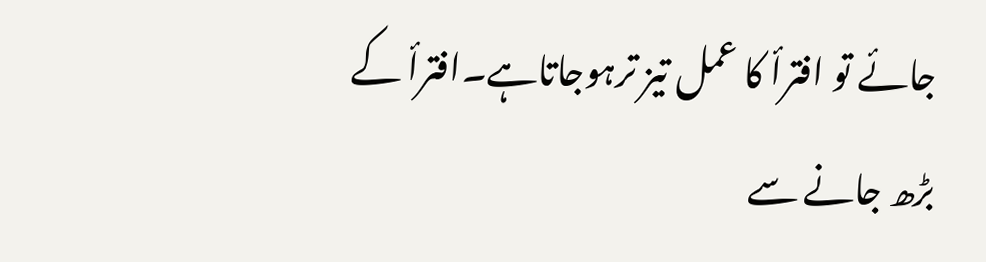جائے تو افترأ کا عمل تیز ترہوجاتاہے۔افترأ کے بڑھ جانے سے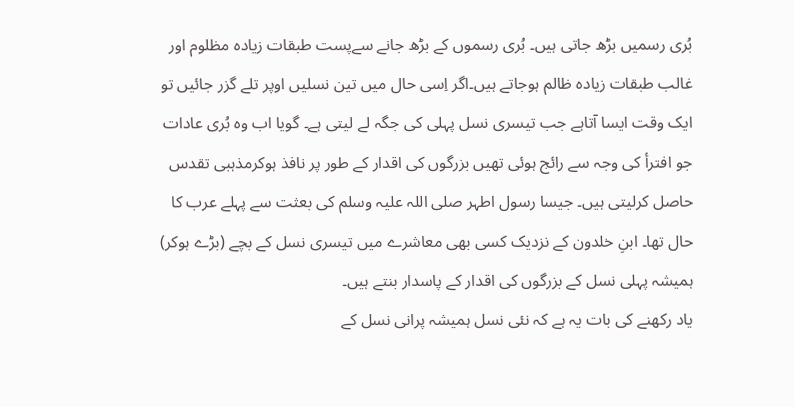بُری رسمیں بڑھ جاتی ہیں۔ بُری رسموں کے بڑھ جانے سےپست طبقات زیادہ مظلوم اور غالب طبقات زیادہ ظالم ہوجاتے ہیں۔اگر اِسی حال میں تین نسلیں اوپر تلے گزر جائیں تو ایک وقت ایسا آتاہے جب تیسری نسل پہلی کی جگہ لے لیتی ہے۔ گویا اب وہ بُری عادات جو افترأ کی وجہ سے رائج ہوئی تھیں بزرگوں کی اقدار کے طور پر نافذ ہوکرمذہبی تقدس حاصل کرلیتی ہیں۔ جیسا رسول اطہر صلی اللہ علیہ وسلم کی بعثت سے پہلے عرب کا حال تھا۔ ابنِ خلدون کے نزدیک کسی بھی معاشرے میں تیسری نسل کے بچے (بڑے ہوکر) ہمیشہ پہلی نسل کے بزرگوں کی اقدار کے پاسدار بنتے ہیں۔
یاد رکھنے کی بات یہ ہے کہ نئی نسل ہمیشہ پرانی نسل کے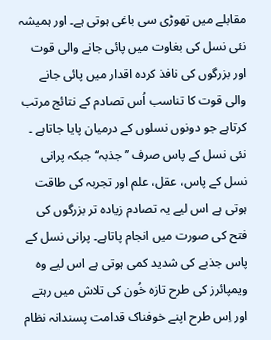مقابلے میں تھوڑی سی باغی ہوتی ہے۔ اور ہمیشہ نئی نسل کی بغاوت میں پائی جانے والی قوت اور بزرگوں کی نافذ کردہ اقدار میں پائی جانے والی قوت کا تناسب اُس تصادم کے نتائج مرتب کرتاہے جو دونوں نسلوں کے درمیان پایا جاتاہے ۔
نئی نسل کے پاس صرف ’’جذبہ‘‘ جبکہ پرانی نسل کے پاس، عقل، علم اور تجربہ کی طاقت ہوتی ہے اس لیے یہ تصادم زیادہ تر بزرگوں کی فتح کی صورت میں انجام پاتاہے۔ پرانی نسل کے پاس جذبے کی شدید کمی ہوتی ہے اس لیے وہ ویمپائرز کی طرح تازہ خُون کی تلاش میں رہتے اور اِس طرح اپنے خوفناک قدامت پسندانہ نظام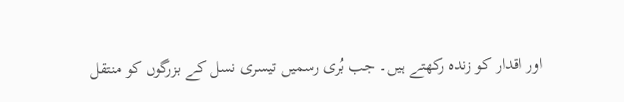اور اقدار کو زندہ رکھتے ہیں۔ جب بُری رسمیں تیسری نسل کے بزرگوں کو منتقل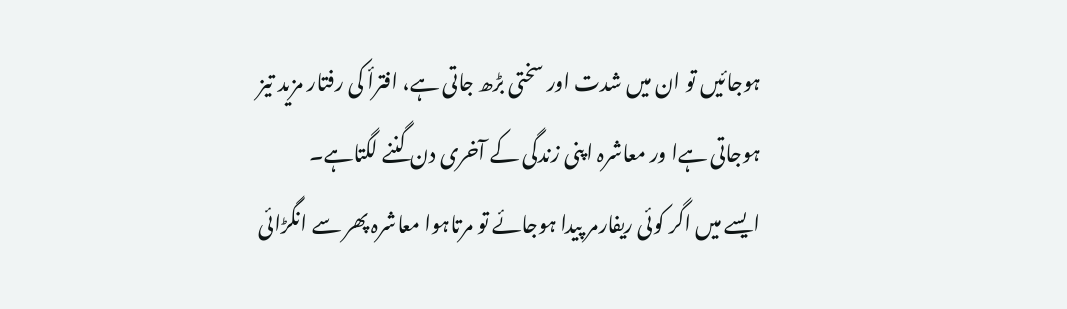ہوجائیں تو ان میں شدت اور سختی بڑھ جاتی ہے، افترأ کی رفتار مزید تیز ہوجاتی ہےا ور معاشرہ اپنی زندگی کے آخری دن گننے لگتاہے۔
ایسے میں اگر کوئی ریفارمر پیدا ہوجائے تو مرتاہوا معاشرہ پھر سے انگڑائی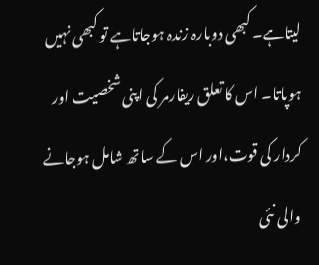لیتاہے۔ کبھی دوبارہ زندہ ہوجاتاہے تو کبھی نہیں ہوپاتا۔ اس کا تعلق ریفارمر کی اپنی شخصیت اور کردار کی قوت،اور اس کے ساتھ شامل ہوجانے والی نئی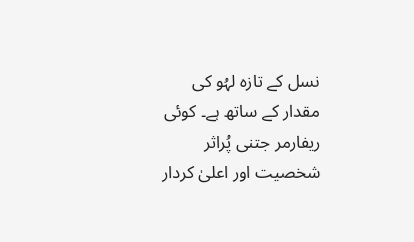نسل کے تازہ لہُو کی مقدار کے ساتھ ہے۔ کوئی ریفارمر جتنی پُراثر شخصیت اور اعلیٰ کردار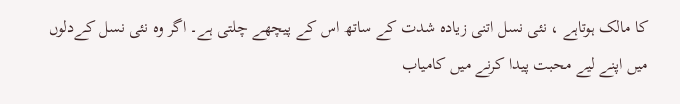کا مالک ہوتاہے ، نئی نسل اتنی زیادہ شدت کے ساتھ اس کے پیچھے چلتی ہے۔ اگر وہ نئی نسل کےدلوں میں اپنے لیے محبت پیدا کرنے میں کامیاب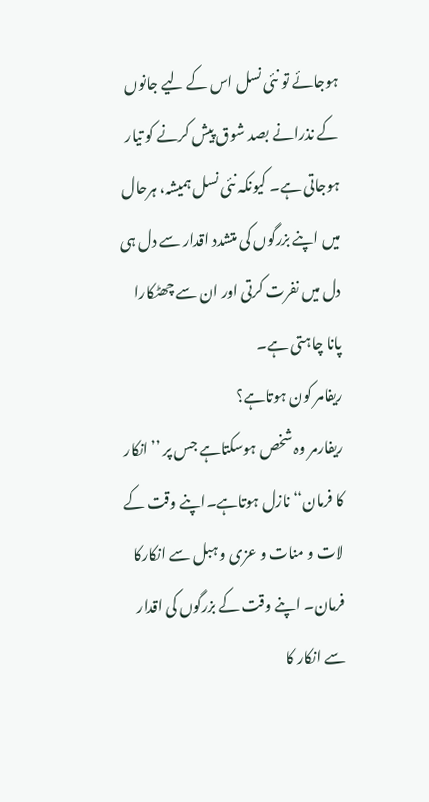ہوجائے تو نئی نسل اس کے لیے جانوں کے نذرانے بصد شوق پیش کرنے کو تیار ہوجاتی ہے۔ کیونکہ نئی نسل ہمیشہ، ہرحال میں اپنے بزرگوں کی متشدد اقدار سے دل ہی دل میں نفرت کرتی اور ان سے چھٹکارا پانا چاہتی ہے۔
ریفامر کون ہوتاہے؟
ریفارمر وہ شخص ہوسکتاہے جس پر ’’انکار کا فرمان‘‘ نازل ہوتاہے۔اپنے وقت کے لات و منات و عزی و ہبل سے انکارکا فرمان۔ اپنے وقت کے بزرگوں کی اقدار سے انکار کا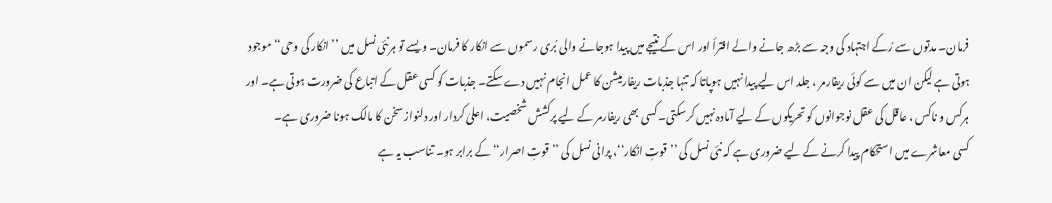فرمان۔ مدتوں سے رُکے اجتہاد کی وجہ سے بڑھ جانے والے افترأ اور اس کے نتیجے میں پیدا ہوجانے والی بُری رسموں سے انکار کا فرمان۔ ویسے تو ہرنئی نسل میں ’’انکار کی وحی‘‘ موجود ہوتی ہے لیکن ان میں سے کوئی ریفارمر ، جلد اس لیے پیدا نہیں ہوپاتا کہ تنہا جذبات ریفارمیشن کا عمل انجام نہیں دے سکتے۔ جذبات کو کسی عقل کے اتباع کی ضرورت ہوتی ہے۔ اور ہرکس و ناکس ، عاقل کی عقل نوجوانوں کو تحریکوں کے لیے آمادہ نہیں کرسکتی۔ کسی بھی ریفارمر کے لیے پرکشش شخصیت، اعلیٰ کردار اور دلنواز سخن کا مالک ہونا ضروری ہے۔
کسی معاشرے میں استحکام پیدا کرنے کے لیے ضروری ہے کہ نئی نسل کی ’’قوتِ انکار‘‘، پرانی نسل کی ’’قوتِ اصرار‘‘ کے برابر ہو۔ تناسب یہ ہے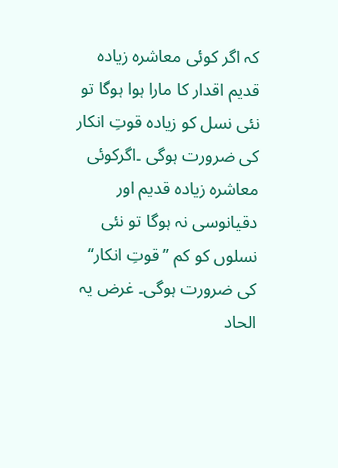کہ اگر کوئی معاشرہ زیادہ قدیم اقدار کا مارا ہوا ہوگا تو نئی نسل کو زیادہ قوتِ انکار کی ضرورت ہوگی ۔اگرکوئی معاشرہ زیادہ قدیم اور دقیانوسی نہ ہوگا تو نئی نسلوں کو کم ’’قوتِ انکار‘‘ کی ضرورت ہوگی۔ غرض یہ الحاد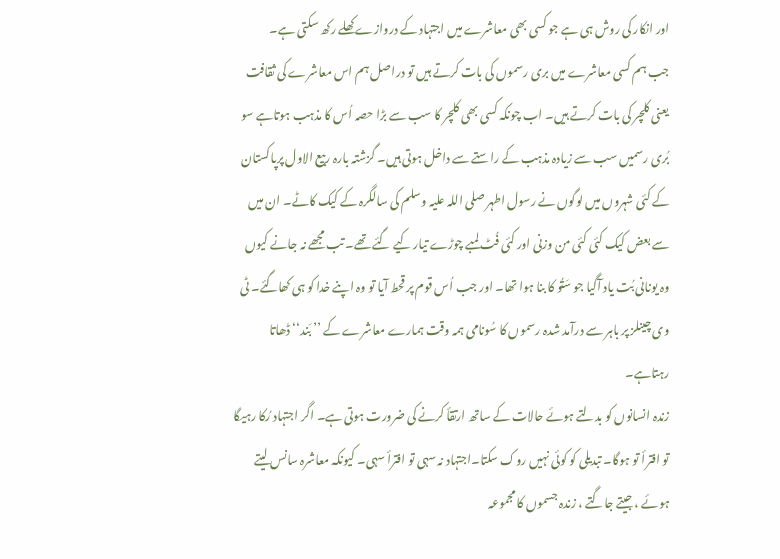اور انکار کی روش ہی ہے جو کسی بھی معاشرے میں اجتہاد کے دروازے کھلے رکھ سکتی ہے۔
جب ہم کسی معاشرے میں بری رسموں کی بات کرتے ہیں تو دراصل ہم اس معاشرے کی ثقافت یعنی کلچر کی بات کرتے ہیں۔ اب چونکہ کسی بھی کلچر کا سب سے بڑا حصہ اُس کا مذہب ہوتاہے سو بُری رسمیں سب سے زیادہ مذہب کے راستے سے داخل ہوتی ہیں۔ گزشتہ بارہ ربیع الاول پرپاکستان کے کئی شہروں میں لوگوں نے رسول اطہر صلی اللہ علیہ وسلم کی سالگرہ کے کیک کاٹے۔ ان میں سے بعض کیک کئی کئی من وزنی اور کئی فُٹ لمبے چوڑے تیار کیے گئے تھے۔ تب مجھے نہ جانے کیوں وہ یونانی بُت یاد آگیا جو سَتُو کا بنا ہوا تھا۔ اور جب اُس قوم پر قحط آیا تو وہ اپنے خدا کو ہی کھاگئے۔ ٹی وی چینلز پر باہر سے درآمد شدہ رسموں کا سُونامی ہمہ وقت ہمارے معاشرے کے ’’ بَند‘‘ ڈھاتا رہتاہے۔
زندہ انسانوں کو بدلتے ہوئے حالات کے ساتھ ارتقأ کرنے کی ضرورت ہوتی ہے۔ اگر اجتہاد رُکا رہیگا تو افترأ تو ہوگا۔ تبدیلی کو کوئی نہیں روک سکتا۔اجتہاد نہ سہی تو افترأ سہی۔ کیونکہ معاشرہ سانس لیتے ہوئے ، جیتے جاگتے ، زندہ جسموں کا مجموعہ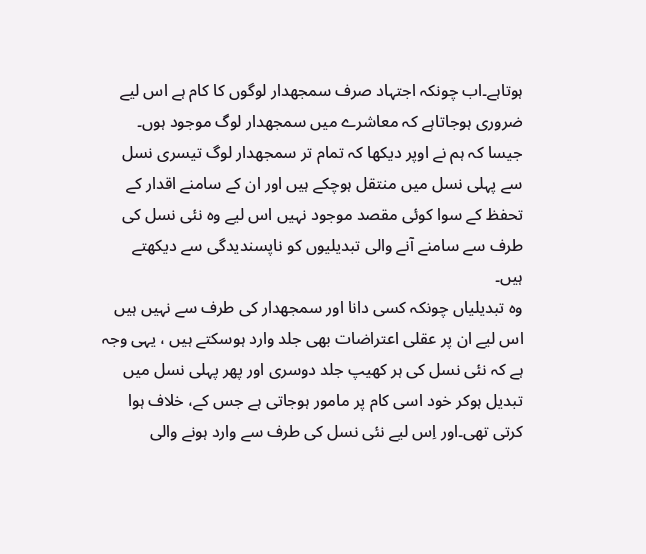ہوتاہے۔اب چونکہ اجتہاد صرف سمجھدار لوگوں کا کام ہے اس لیے ضروری ہوجاتاہے کہ معاشرے میں سمجھدار لوگ موجود ہوں۔ جیسا کہ ہم نے اوپر دیکھا کہ تمام تر سمجھدار لوگ تیسری نسل سے پہلی نسل میں منتقل ہوچکے ہیں اور ان کے سامنے اقدار کے تحفظ کے سوا کوئی مقصد موجود نہیں اس لیے وہ نئی نسل کی طرف سے سامنے آنے والی تبدیلیوں کو ناپسندیدگی سے دیکھتے ہیں۔
وہ تبدیلیاں چونکہ کسی دانا اور سمجھدار کی طرف سے نہیں ہیں اس لیے ان پر عقلی اعتراضات بھی جلد وارد ہوسکتے ہیں ، یہی وجہ ہے کہ نئی نسل کی ہر کھیپ جلد دوسری اور پھر پہلی نسل میں تبدیل ہوکر خود اسی کام پر مامور ہوجاتی ہے جس کے، خلاف ہوا کرتی تھی۔اور اِس لیے نئی نسل کی طرف سے وارد ہونے والی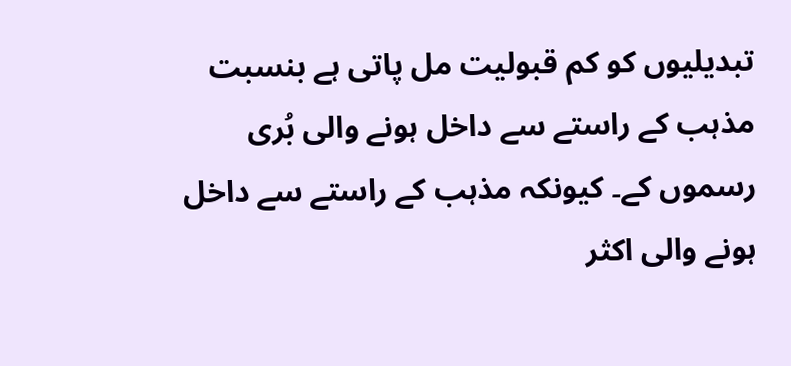تبدیلیوں کو کم قبولیت مل پاتی ہے بنسبت مذہب کے راستے سے داخل ہونے والی بُری رسموں کے۔ کیونکہ مذہب کے راستے سے داخل ہونے والی اکثر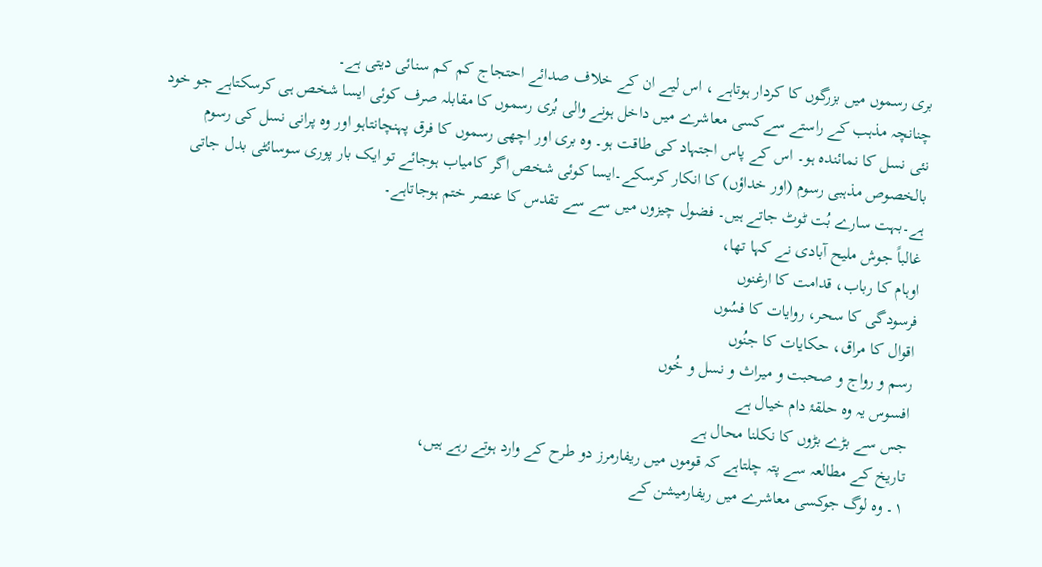بری رسموں میں بزرگوں کا کردار ہوتاہے ، اس لیے ان کے خلاف صدائے احتجاج کم کم سنائی دیتی ہے۔
چنانچہ مذہب کے راستے سےکسی معاشرے میں داخل ہونے والی بُری رسموں کا مقابلہ صرف کوئی ایسا شخص ہی کرسکتاہے جو خود نئی نسل کا نمائندہ ہو۔ اس کے پاس اجتہاد کی طاقت ہو۔ وہ بری اور اچھی رسموں کا فرق پہنچانتاہو اور وہ پرانی نسل کی رسوم بالخصوص مذہبی رسوم (اور خداؤں) کا انکار کرسکے۔ایسا کوئی شخص اگر کامیاب ہوجائے تو ایک بار پوری سوسائٹی بدل جاتی ہے۔بہت سارے بُت ٹوٹ جاتے ہیں۔ فضول چیزوں میں سے سے تقدس کا عنصر ختم ہوجاتاہے۔
غالباً جوش ملیح آبادی نے کہا تھا،
اوہام کا رباب، قدامت کا ارغنوں
فرسودگی کا سحر، روایات کا فسُوں
اقوال کا مراق، حکایات کا جنُوں
رسم و رواج و صحبت و میراث و نسل و خُوں
افسوس یہ وہ حلقۂ دام خیال ہے
جس سے بڑے بڑوں کا نکلنا محال ہے
تاریخ کے مطالعہ سے پتہ چلتاہے کہ قوموں میں ریفارمرز دو طرح کے وارد ہوتے رہے ہیں،
۱۔ وہ لوگ جوکسی معاشرے میں ریفارمیشن کے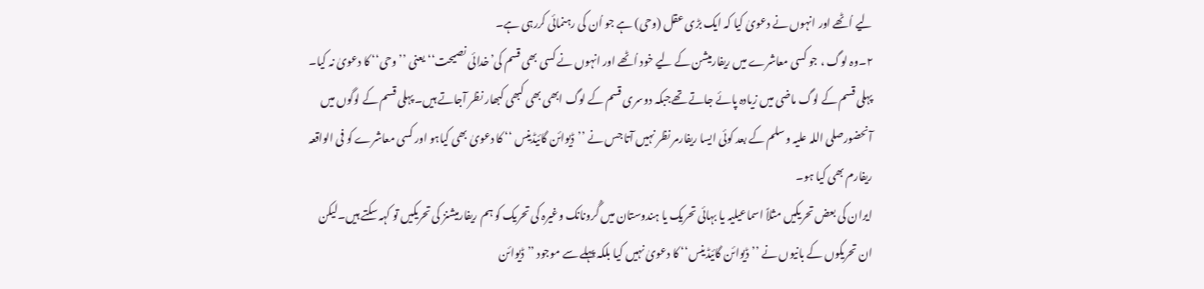لیے اُٹھے اور انہوں نے دعویٰ کیا کہ ایک بڑی عقل (وحی) ہے جو اُن کی رہنمائی کررہی ہے۔
۲۔وہ لوگ ، جو کسی معاشرے میں ریفارمیشن کے لیے خود اُٹھے اور انہوں نے کسی بھی قسم کی’خدائی نصیحت‘‘ یعنی ’’وحی‘‘ کا دعویٰ نہ کیا۔
پہلی قسم کے لوگ ماضی میں زیادہ پائے جاتے تھےجبکہ دوسری قسم کے لوگ ابھی بھی کبھی کبھار نظر آجاتے ہیں۔ پہلی قسم کے لوگوں میں آنحضورصلی اللہ علیہ وسلم کے بعد کوئی ایسا ریفارمر نظر نہیں آتا جس نے ’’ڈیوائن گائیڈینس ‘‘ کا دعویٰ بھی کیاہو اور کسی معاشرے کو فی الواقعہ ریفارم بھی کیا ہو۔
ایران کی بعض تحریکیں مثلاً اسماعیلیہ یا بہائی تحریک یا ہندوستان میں گُرونانک وغیرہ کی تحریک کو ہم ریفارمیشنز کی تحریکیں تو کہہ سکتے ہیں۔لیکن ان تحریکوں کے بانیوں نے ’’ڈیوائن گائیڈینس‘‘ کا دعویٰ نہیں کیا بلکہ پہلے سے موجود ’’ڈیوائن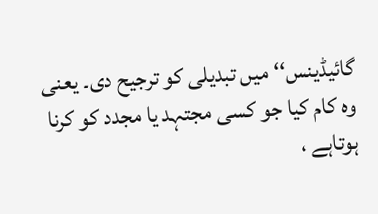گائیڈینس‘‘ میں تبدیلی کو ترجیح دی۔ یعنی وہ کام کیا جو کسی مجتہد یا مجدد کو کرنا ہوتاہے ،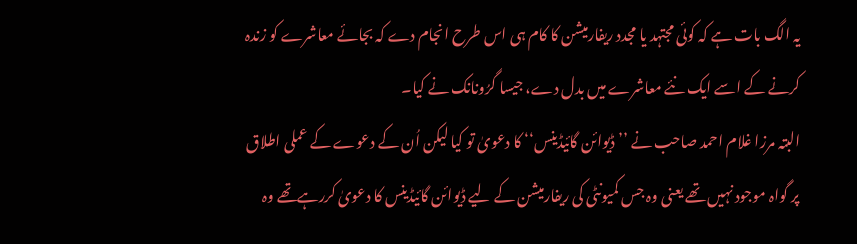یہ الگ بات ہے کہ کوئی مجتہد یا مجدد ریفارمیشن کا کام ہی اس طرح انجام دے کہ بجائے معاشرے کو زندہ کرنے کے اسے ایک نئے معاشرے میں بدل دے، جیسا گرُونانک نے کیا۔
البتہ مرزا غلام احمد صاحب نے ’’ڈیوائن گائیڈینس‘‘ کا دعویٰ تو کیا لیکن اُن کے دعوے کے عملی اطلاق پر گواہ موجود نہیں تھے یعنی وہ جس کمیونٹی کی ریفارمیشن کے لیے ڈیوائن گائیڈینس کا دعویٰ کررہےتھے وہ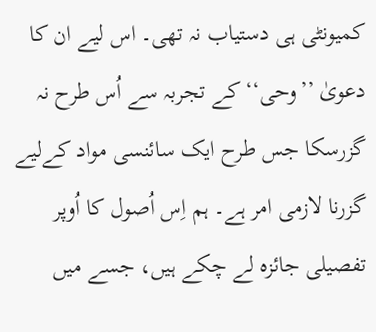کمیونٹی ہی دستیاب نہ تھی۔ اس لیے ان کا دعویٰ ’’وحی‘‘ کے تجربہ سے اُس طرح نہ گزرسکا جس طرح ایک سائنسی مواد کےلیے گزرنا لازمی امر ہے۔ ہم اِس اُصول کا اُوپر تفصیلی جائزہ لے چکے ہیں، جسے میں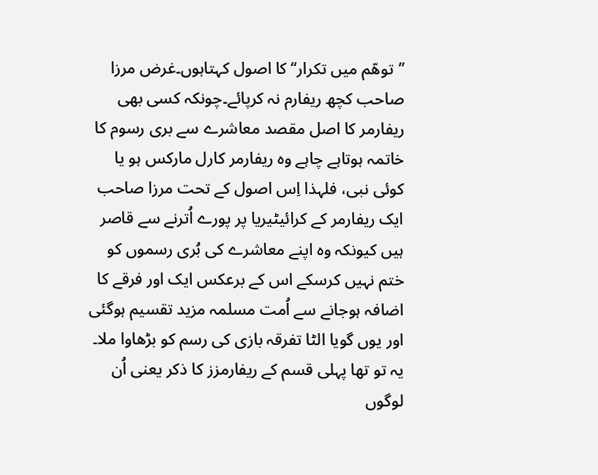’’توھّم میں تکرار‘‘ کا اصول کہتاہوں۔غرض مرزا صاحب کچھ ریفارم نہ کرپائے۔چونکہ کسی بھی ریفارمر کا اصل مقصد معاشرے سے بری رسوم کا خاتمہ ہوتاہے چاہے وہ ریفارمر کارل مارکس ہو یا کوئی نبی، فلہذا اِس اصول کے تحت مرزا صاحب ایک ریفارمر کے کرائیٹیریا پر پورے اُترنے سے قاصر ہیں کیونکہ وہ اپنے معاشرے کی بُری رسموں کو ختم نہیں کرسکے اس کے برعکس ایک اور فرقے کا اضافہ ہوجانے سے اُمت مسلمہ مزید تقسیم ہوگئی اور یوں گویا الٹا تفرقہ بازی کی رسم کو بڑھاوا ملا۔
یہ تو تھا پہلی قسم کے ریفارمزز کا ذکر یعنی اُن لوگوں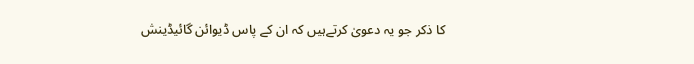کا ذکر جو یہ دعویٰ کرتےہیں کہ ان کے پاس ڈیوائن گائیڈینش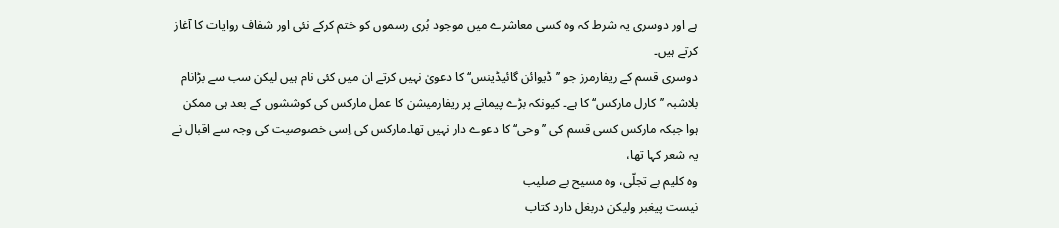ہے اور دوسری یہ شرط کہ وہ کسی معاشرے میں موجود بُری رسموں کو ختم کرکے نئی اور شفاف روایات کا آغاز کرتے ہیں۔
دوسری قسم کے ریفارمرز جو ’’ڈیوائن گائیڈینس‘‘ کا دعویٰ نہیں کرتے ان میں کئی نام ہیں لیکن سب سے بڑانام بلاشبہ ’’کارل مارکس‘‘ کا ہے۔ کیونکہ بڑے پیمانے پر ریفارمیشن کا عمل مارکس کی کوششوں کے بعد ہی ممکن ہوا جبکہ مارکس کسی قسم کی ’’وحی‘‘ کا دعوے دار نہیں تھا۔مارکس کی اِسی خصوصیت کی وجہ سے اقبال نے یہ شعر کہا تھا،
وہ کلیم بے تجلّی، وہ مسیح بے صلیب
نیست پیغبر ولیکن دربغل دارد کتاب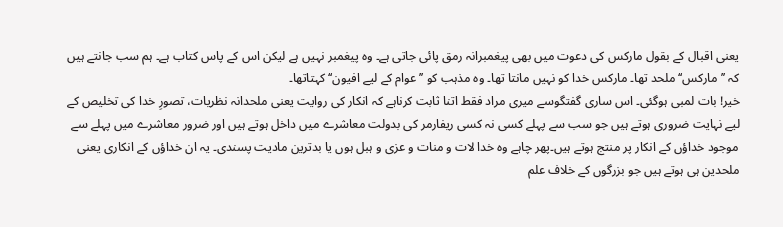یعنی اقبال کے بقول مارکس کی دعوت میں بھی پیغمبرانہ رمق پائی جاتی ہے۔ وہ پیغمبر نہیں ہے لیکن اس کے پاس کتاب ہے۔ ہم سب جانتے ہیں کہ ’’مارکس‘‘ ملحد تھا۔ مارکس خدا کو نہیں مانتا تھا۔ وہ مذہب کو ’’عوام کے لیے افیون‘‘ کہتاتھا۔
خیر! بات لمبی ہوگئی۔ اس ساری گفتگوسے میری مراد فقط اتنا ثابت کرناہے کہ انکار کی روایت یعنی ملحدانہ نظریات، تصورِ خدا کی تخلیص کے لیے نہایت ضروری ہوتے ہیں جو سب سے پہلے کسی نہ کسی ریفارمر کی بدولت معاشرے میں داخل ہوتے ہیں اور ضرور معاشرے میں پہلے سے موجود خداؤں کے انکار پر منتج ہوتے ہیں۔پھر چاہے وہ خدا لات و منات و عزی و ہبل ہوں یا بدترین مادیت پسندی۔ یہ ان خداؤں کے انکاری یعنی ملحدین ہی ہوتے ہیں جو بزرگوں کے خلاف علم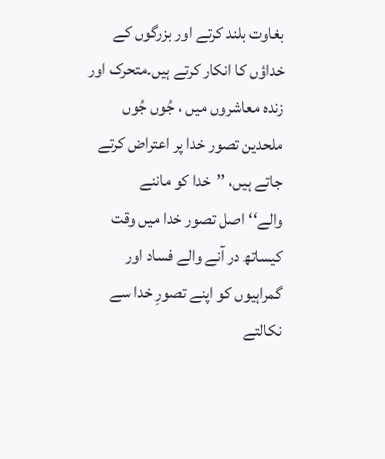بغاوت بلند کرتے اور بزرگوں کے خداؤں کا انکار کرتے ہیں۔متحرک اور زندہ معاشروں میں ، جُوں جُوں ملحدین تصور خدا پر اعتراض کرتے جاتے ہیں، ’’خدا کو ماننے والے‘‘اصل تصور خدا میں وقت کیساتھ در آنے والے فساد اور گمراہیوں کو اپنے تصورِ خدا سے نکالتے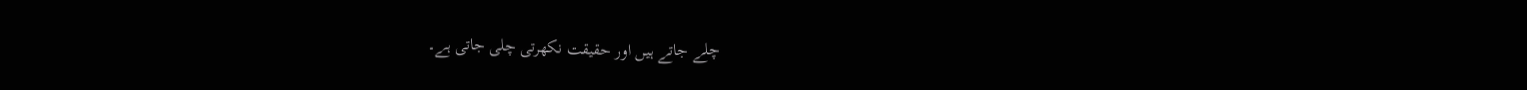چلے جاتے ہیں اور حقیقت نکھرتی چلی جاتی ہے۔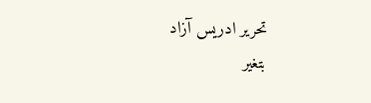تحریر ادریس آزاد
بتغیر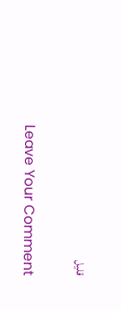قلیل

    Leave Your Comment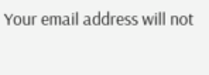Your email address will not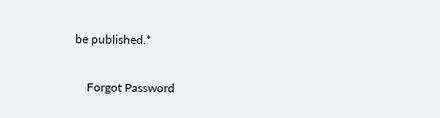be published.*

    Forgot Password